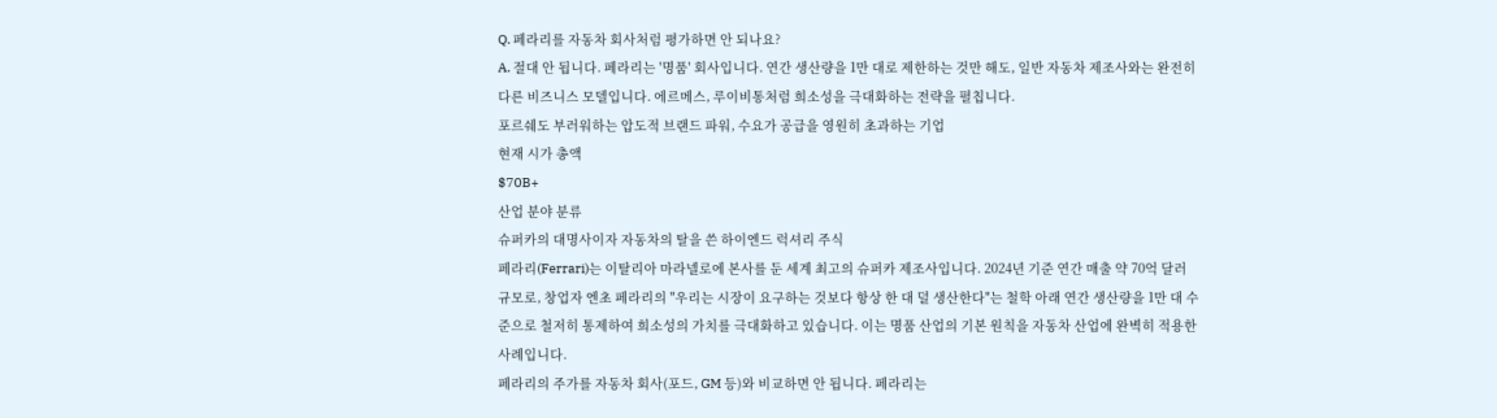Q. 페라리를 자동차 회사처럼 평가하면 안 되나요?
A. 절대 안 됩니다. 페라리는 '명품' 회사입니다. 연간 생산량을 1만 대로 제한하는 것만 해도, 일반 자동차 제조사와는 완전히 다른 비즈니스 모델입니다. 에르메스, 루이비통처럼 희소성을 극대화하는 전략을 펼칩니다.
포르쉐도 부러워하는 압도적 브랜드 파워, 수요가 공급을 영원히 초과하는 기업
현재 시가 총액
$70B+
산업 분야 분류
슈퍼카의 대명사이자 자동차의 탈을 쓴 하이엔드 럭셔리 주식
페라리(Ferrari)는 이탈리아 마라넬로에 본사를 둔 세계 최고의 슈퍼카 제조사입니다. 2024년 기준 연간 매출 약 70억 달러 규모로, 창업자 엔초 페라리의 "우리는 시장이 요구하는 것보다 항상 한 대 덜 생산한다"는 철학 아래 연간 생산량을 1만 대 수준으로 철저히 통제하여 희소성의 가치를 극대화하고 있습니다. 이는 명품 산업의 기본 원칙을 자동차 산업에 완벽히 적용한 사례입니다.
페라리의 주가를 자동차 회사(포드, GM 등)와 비교하면 안 됩니다. 페라리는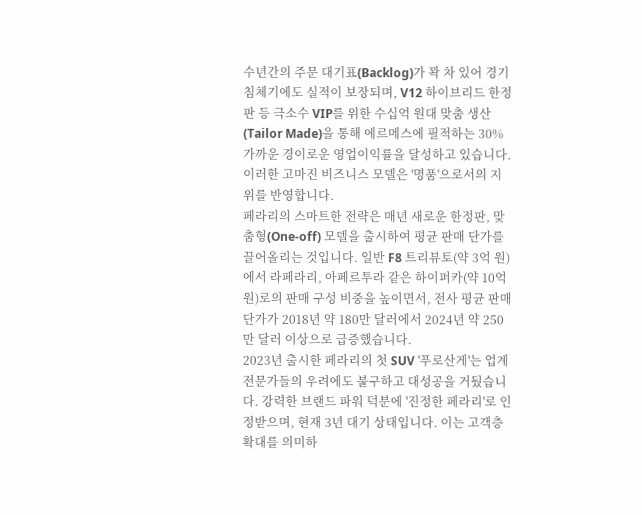수년간의 주문 대기표(Backlog)가 꽉 차 있어 경기 침체기에도 실적이 보장되며, V12 하이브리드 한정판 등 극소수 VIP를 위한 수십억 원대 맞춤 생산(Tailor Made)을 통해 에르메스에 필적하는 30% 가까운 경이로운 영업이익률을 달성하고 있습니다. 이러한 고마진 비즈니스 모델은 '명품'으로서의 지위를 반영합니다.
페라리의 스마트한 전략은 매년 새로운 한정판, 맞춤형(One-off) 모델을 출시하여 평균 판매 단가를 끌어올리는 것입니다. 일반 F8 트리뷰토(약 3억 원)에서 라페라리, 아페르투라 같은 하이퍼카(약 10억 원)로의 판매 구성 비중을 높이면서, 전사 평균 판매 단가가 2018년 약 180만 달러에서 2024년 약 250만 달러 이상으로 급증했습니다.
2023년 출시한 페라리의 첫 SUV '푸로산게'는 업계 전문가들의 우려에도 불구하고 대성공을 거뒀습니다. 강력한 브랜드 파워 덕분에 '진정한 페라리'로 인정받으며, 현재 3년 대기 상태입니다. 이는 고객층 확대를 의미하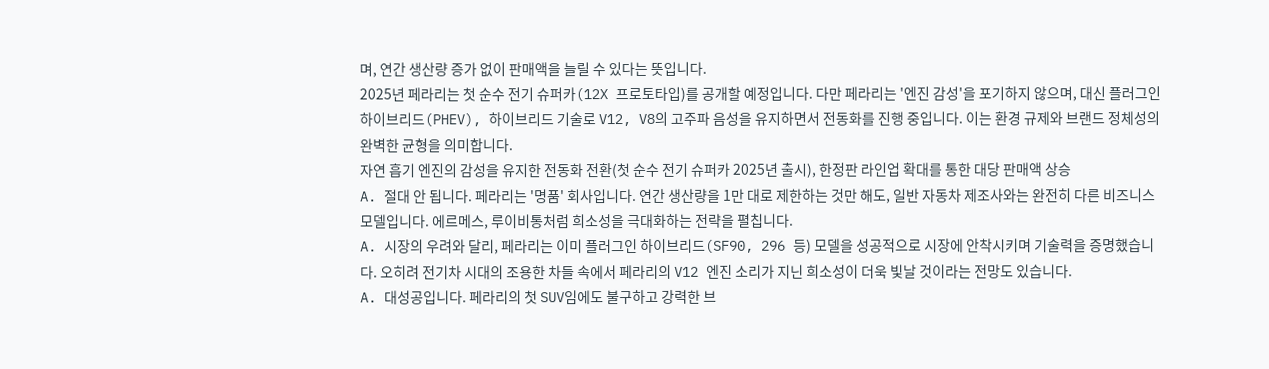며, 연간 생산량 증가 없이 판매액을 늘릴 수 있다는 뜻입니다.
2025년 페라리는 첫 순수 전기 슈퍼카(12X 프로토타입)를 공개할 예정입니다. 다만 페라리는 '엔진 감성'을 포기하지 않으며, 대신 플러그인 하이브리드(PHEV), 하이브리드 기술로 V12, V8의 고주파 음성을 유지하면서 전동화를 진행 중입니다. 이는 환경 규제와 브랜드 정체성의 완벽한 균형을 의미합니다.
자연 흡기 엔진의 감성을 유지한 전동화 전환(첫 순수 전기 슈퍼카 2025년 출시), 한정판 라인업 확대를 통한 대당 판매액 상승
A. 절대 안 됩니다. 페라리는 '명품' 회사입니다. 연간 생산량을 1만 대로 제한하는 것만 해도, 일반 자동차 제조사와는 완전히 다른 비즈니스 모델입니다. 에르메스, 루이비통처럼 희소성을 극대화하는 전략을 펼칩니다.
A. 시장의 우려와 달리, 페라리는 이미 플러그인 하이브리드(SF90, 296 등) 모델을 성공적으로 시장에 안착시키며 기술력을 증명했습니다. 오히려 전기차 시대의 조용한 차들 속에서 페라리의 V12 엔진 소리가 지닌 희소성이 더욱 빛날 것이라는 전망도 있습니다.
A. 대성공입니다. 페라리의 첫 SUV임에도 불구하고 강력한 브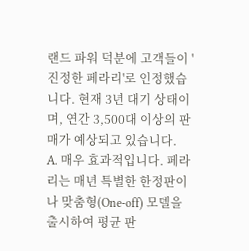랜드 파워 덕분에 고객들이 '진정한 페라리'로 인정했습니다. 현재 3년 대기 상태이며, 연간 3,500대 이상의 판매가 예상되고 있습니다.
A. 매우 효과적입니다. 페라리는 매년 특별한 한정판이나 맞춤형(One-off) 모델을 출시하여 평균 판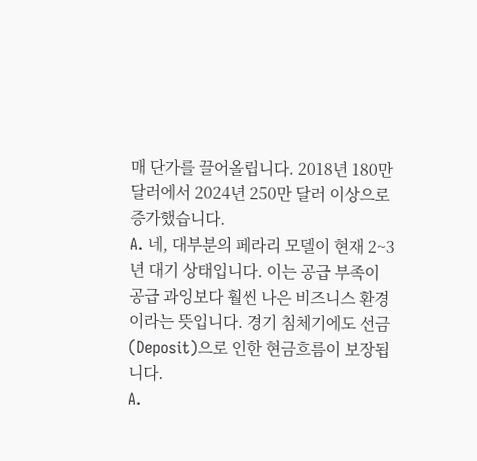매 단가를 끌어올립니다. 2018년 180만 달러에서 2024년 250만 달러 이상으로 증가했습니다.
A. 네, 대부분의 페라리 모델이 현재 2~3년 대기 상태입니다. 이는 공급 부족이 공급 과잉보다 훨씬 나은 비즈니스 환경이라는 뜻입니다. 경기 침체기에도 선금(Deposit)으로 인한 현금흐름이 보장됩니다.
A.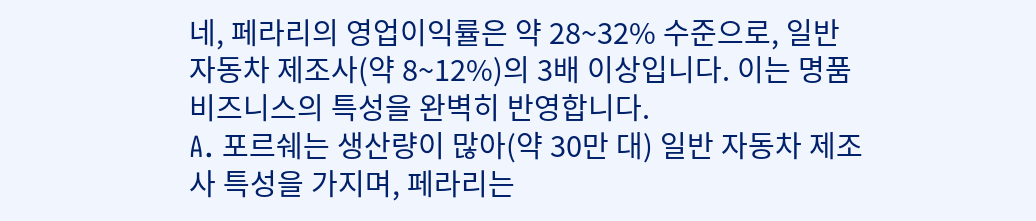네, 페라리의 영업이익률은 약 28~32% 수준으로, 일반 자동차 제조사(약 8~12%)의 3배 이상입니다. 이는 명품 비즈니스의 특성을 완벽히 반영합니다.
A. 포르쉐는 생산량이 많아(약 30만 대) 일반 자동차 제조사 특성을 가지며, 페라리는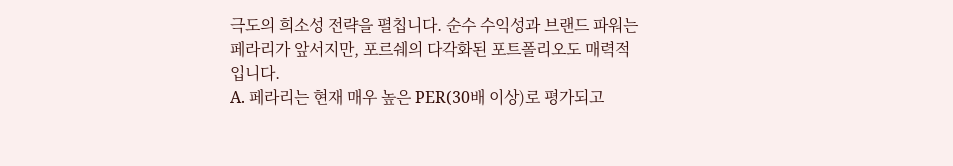극도의 희소성 전략을 펼칩니다. 순수 수익성과 브랜드 파워는 페라리가 앞서지만, 포르쉐의 다각화된 포트폴리오도 매력적입니다.
A. 페라리는 현재 매우 높은 PER(30배 이상)로 평가되고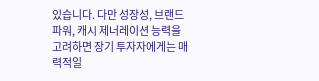있습니다. 다만 성장성, 브랜드 파워, 캐시 제너레이션 능력을 고려하면 장기 투자자에게는 매력적일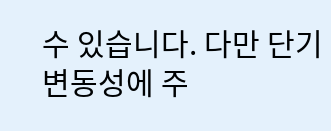수 있습니다. 다만 단기 변동성에 주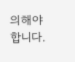의해야 합니다.